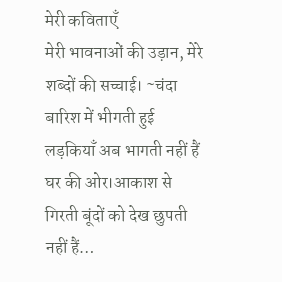मेरी कविताएँ
मेरी भावनाओं की उड़ान, मेरे शब्दों की सच्चाई। ~चंदा
बारिश में भीगती हुई लड़कियाँ अब भागती नहीं हैं घर की ओर।आकाश से गिरती बूंदों को देख छुपती नहीं हैं…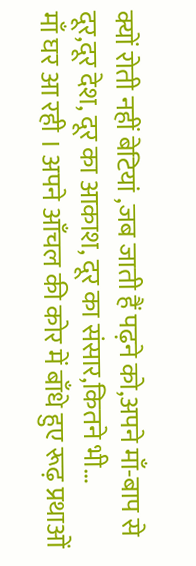क्यों रोती नहीं बेटियां ,जब जाती हैं पढ़ने को,अपने माँ-बाप से दूर,दूर देश, दूर का आकाश, दूर का संसार,कितने भी…
माँ घर आ रही । अपने आँचल की कोर में बाँधे हुए रूढ़ प्रथाओं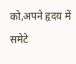को,अपने हृदय में समेटे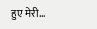हुए मेरी…